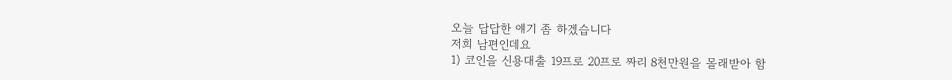오늘 답답한 얘기 좀 하겠습니다
저희 남편인데요
1) 코인을 신용대출 19프로 20프로 짜리 8천만원을 몰래받아 함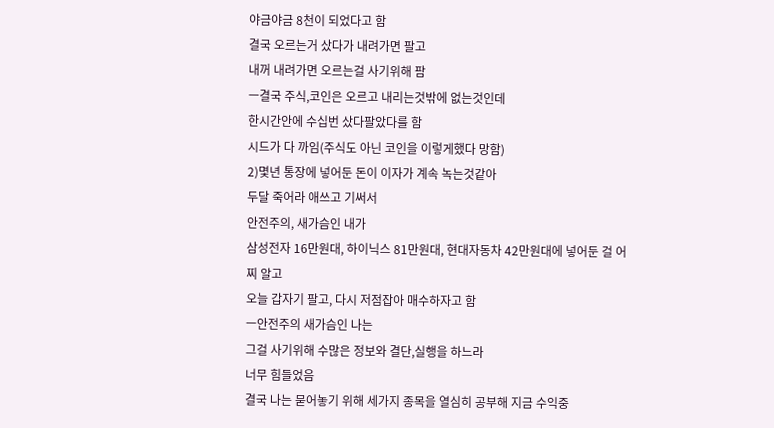야금야금 8천이 되었다고 함
결국 오르는거 샀다가 내려가면 팔고
내꺼 내려가면 오르는걸 사기위해 팜
ㅡ결국 주식,코인은 오르고 내리는것밖에 없는것인데
한시간안에 수십번 샀다팔았다를 함
시드가 다 까임(주식도 아닌 코인을 이렇게했다 망함)
2)몇년 통장에 넣어둔 돈이 이자가 계속 녹는것같아
두달 죽어라 애쓰고 기써서
안전주의, 새가슴인 내가
삼성전자 16만원대, 하이닉스 81만원대, 현대자동차 42만원대에 넣어둔 걸 어찌 알고
오늘 갑자기 팔고, 다시 저점잡아 매수하자고 함
ㅡ안전주의 새가슴인 나는
그걸 사기위해 수많은 정보와 결단,실행을 하느라
너무 힘들었음
결국 나는 묻어놓기 위해 세가지 종목을 열심히 공부해 지금 수익중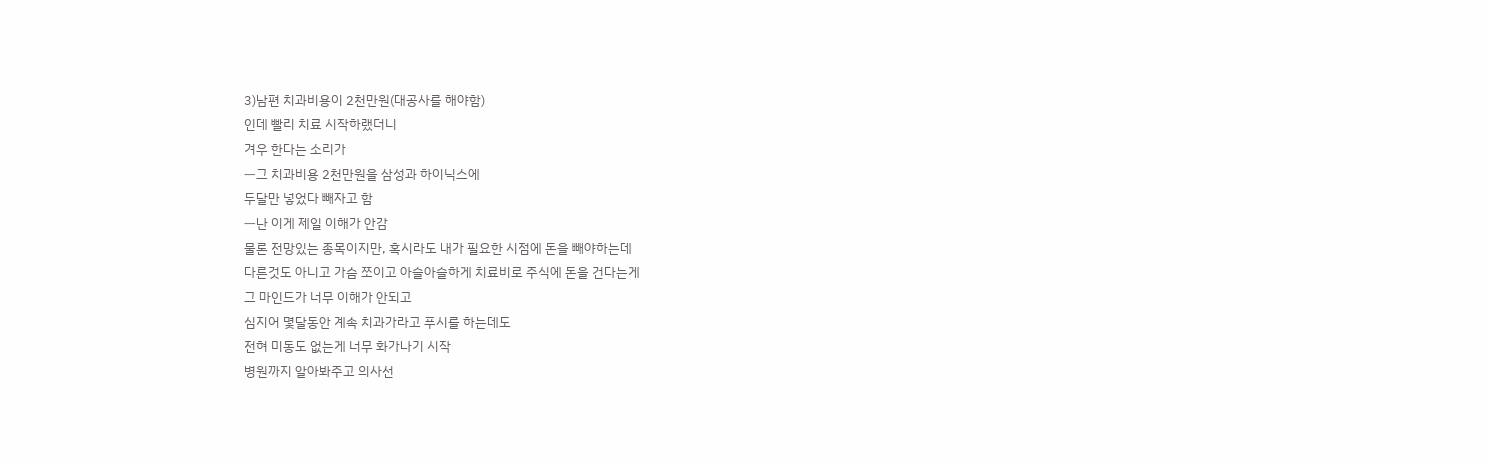3)남편 치과비용이 2천만원(대공사를 해야함)
인데 빨리 치료 시작하랬더니
겨우 한다는 소리가
ㅡ그 치과비용 2천만원을 삼성과 하이닉스에
두달만 넣었다 빼자고 함
ㅡ난 이게 제일 이해가 안감
물론 전망있는 종목이지만, 혹시라도 내가 필요한 시점에 돈을 빼야하는데
다른것도 아니고 가슴 쪼이고 아슬아슬하게 치료비로 주식에 돈을 건다는게
그 마인드가 너무 이해가 안되고
심지어 몇달동안 계속 치과가라고 푸시를 하는데도
전혀 미동도 없는게 너무 화가나기 시작
병원까지 알아봐주고 의사선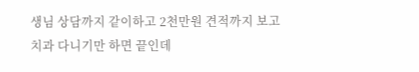생님 상담까지 같이하고 2천만원 견적까지 보고
치과 다니기만 하면 끝인데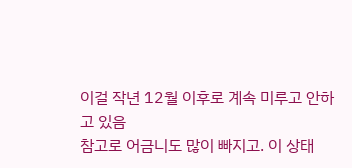이걸 작년 12월 이후로 계속 미루고 안하고 있음
참고로 어금니도 많이 빠지고. 이 상태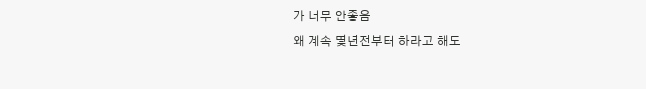가 너무 안좋음
왜 계속 몇년전부터 하라고 해도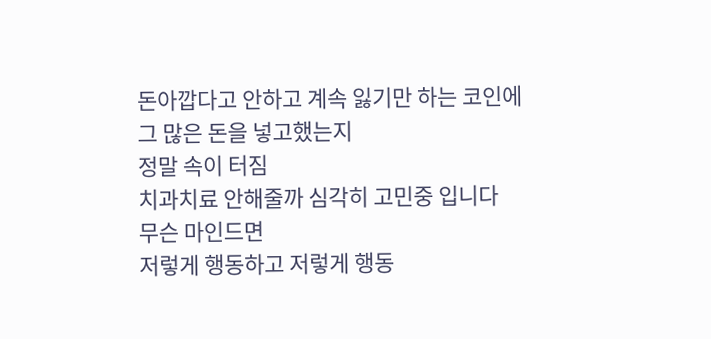돈아깝다고 안하고 계속 잃기만 하는 코인에
그 많은 돈을 넣고했는지
정말 속이 터짐
치과치료 안해줄까 심각히 고민중 입니다
무슨 마인드면
저렇게 행동하고 저렇게 행동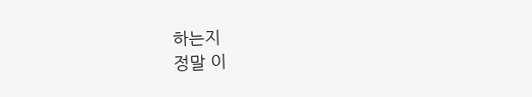하는지
정말 이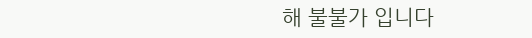해 불불가 입니다